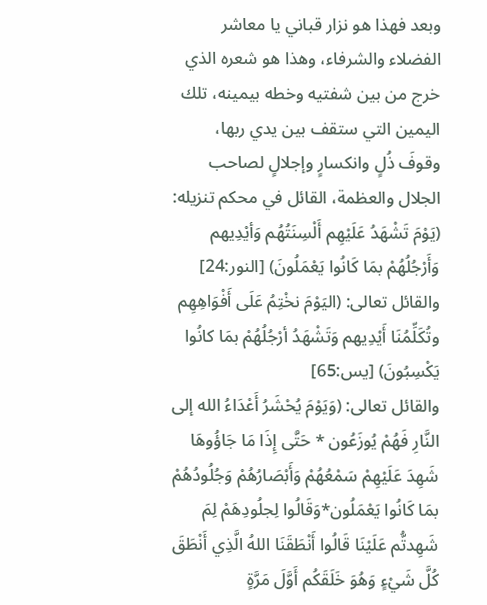وبعد فهذا هو نزار قباني يا معاشر الفضلاء والشرفاء، وهذا هو شعره الذي خرج من بين شفتيه وخطه بيمينه، تلك اليمين التي ستقف بين يدي ربها، وقوفَ ذُلٍ وانكسارٍ وإجلالٍ لصاحب الجلال والعظمة، القائل في محكم تنزيله: (يَوْمَ تَشْهَدُ عَلَيْهِم أَلْسِنَتُهُم وَأيْدِيهم وَأَرْجُلُهُمْ بمَا كَانُوا يَعْمَلُونَ) [النور:24]
والقائل تعالى: (اليَوْمَ نخْتِمُ عَلَى أَفْوَاهِهِم وتُكَلِّمُنَا أَيْدِيهم وَتَشْهَدُ أرْجُلُهُمْ بمَا كانُوا يَكْسِبُونَ) [يس:65]
والقائل تعالى: (وَيَوْمَ يُحْشَرُ أَعْدَاءُ الله إلى النَّارِ فَهُمْ يُوزَعُون * حَتَّى إِذَا مَا جَاؤُوهَا شَهِدَ عَلَيْهِمْ سَمْعُهُمْ وَأَبْصَارُهُمْ وَجُلُودُهُمْ بمَا كَانُوا يَعْمَلُون*وَقَالُوا لِجلُودِهَمْ لِمَ شَهِدتُّم عَلَيْنَا قَالُوا أَنْطَقَنَا اللهُ الَّذِي أَنْطَقَ كُلَّ شَيْءٍ وَهُوَ خَلَقَكُم أَوَّلَ مَرَّةٍ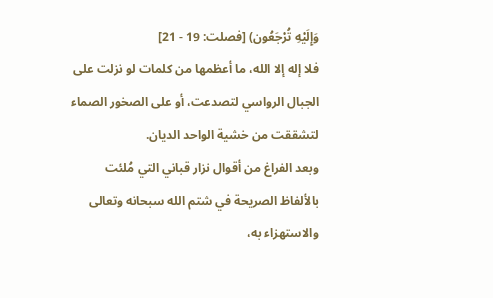وَإِلَيْهِ تُرْجَعُون) [فصلت: 19 - 21]
فلا إله إلا الله، ما أعظمها من كلمات لو نزلت على الجبال الرواسي لتصدعت، أو على الصخور الصماء لتشققت من خشية الواحد الديان.
وبعد الفراغ من أقوال نزار قباني التي مُلئت بالألفاظ الصريحة في شتم الله سبحانه وتعالى والاستهزاء به،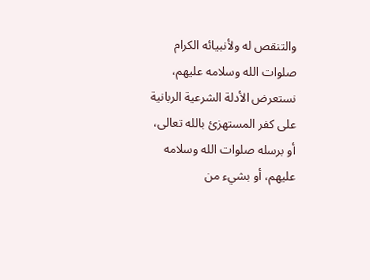والتنقص له ولأنبيائه الكرام صلوات الله وسلامه عليهم، نستعرض الأدلة الشرعية الربانية على كفر المستهزئ بالله تعالى، أو برسله صلوات الله وسلامه عليهم، أو بشيء من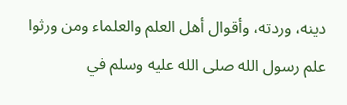دينه، وردته، وأقوال أهل العلم والعلماء ومن ورثوا علم رسول الله صلى الله عليه وسلم في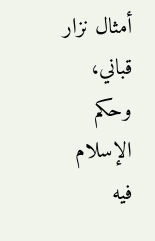أمثال نزار قباني، وحكم الإسلام فيه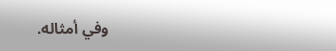وفي أمثاله.